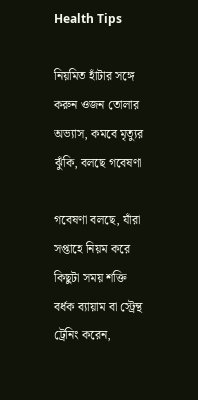Health Tips

নিয়মিত হাঁটার সঙ্গে করুন ওজন তোলার অভ্যাস, কমবে মৃত্যুর ঝুঁকি, বলছে গবেষণা

গবেষণা বলছে, যাঁরা সপ্তাহে নিয়ম করে কিছুটা সময় শক্তি বর্ধক ব্যায়াম বা স্ট্রেন্থ ট্রেনিং করেন,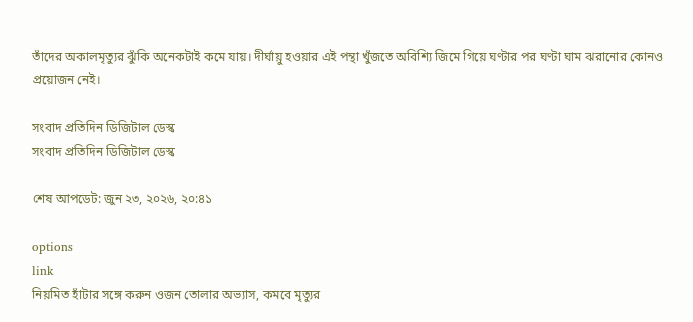তাঁদের অকালমৃত্যুর ঝুঁকি অনেকটাই কমে যায়। দীর্ঘায়ু হওয়ার এই পন্থা খুঁজতে অবিশ্যি জিমে গিয়ে ঘণ্টার পর ঘণ্টা ঘাম ঝরানোর কোনও প্রয়োজন নেই।

সংবাদ প্রতিদিন ডিজিটাল ডেস্ক
সংবাদ প্রতিদিন ডিজিটাল ডেস্ক

শেষ আপডেট: জুন ২৩, ২০২৬, ২০:৪১

options
link
নিয়মিত হাঁটার সঙ্গে করুন ওজন তোলার অভ্যাস, কমবে মৃত্যুর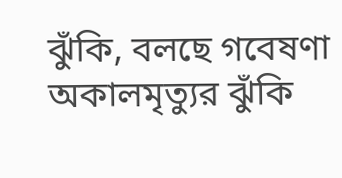ঝুঁকি, বলছে গবেষণা
অকালমৃত্যুর ঝুঁকি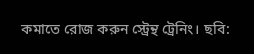কমাতে রোজ করুন স্ট্রেন্থ ট্রেনিং। ছবি: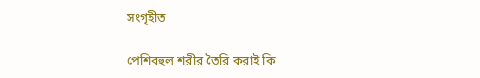সংগৃহীত

পেশিবহুল শরীর তৈরি করাই কি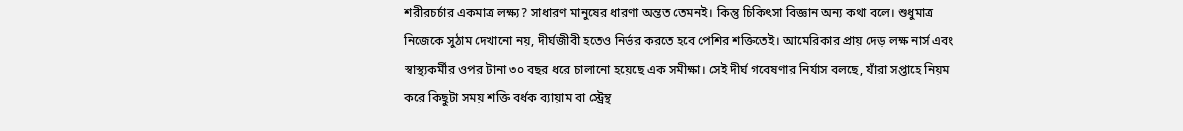শরীরচর্চার একমাত্র লক্ষ্য? সাধারণ মানুষের ধারণা অন্তত তেমনই। কিন্তু চিকিৎসা বিজ্ঞান অন্য কথা বলে। শুধুমাত্র নিজেকে সুঠাম দেখানো নয়, দীর্ঘজীবী হতেও নির্ভর করতে হবে পেশির শক্তিতেই। আমেরিকার প্রায় দেড় লক্ষ নার্স এবং স্বাস্থ্যকর্মীর ওপর টানা ৩০ বছর ধরে চালানো হয়েছে এক সমীক্ষা। সেই দীর্ঘ গবেষণার নির্যাস বলছে, যাঁরা সপ্তাহে নিয়ম করে কিছুটা সময় শক্তি বর্ধক ব্যায়াম বা স্ট্রেন্থ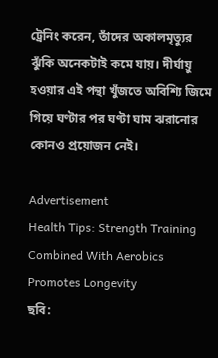ট্রেনিং করেন, তাঁদের অকালমৃত্যুর ঝুঁকি অনেকটাই কমে যায়। দীর্ঘায়ু হওয়ার এই পন্থা খুঁজতে অবিশ্যি জিমে গিয়ে ঘণ্টার পর ঘণ্টা ঘাম ঝরানোর কোনও প্রয়োজন নেই।

Advertisement
Health Tips: Strength Training Combined With Aerobics Promotes Longevity
ছবি: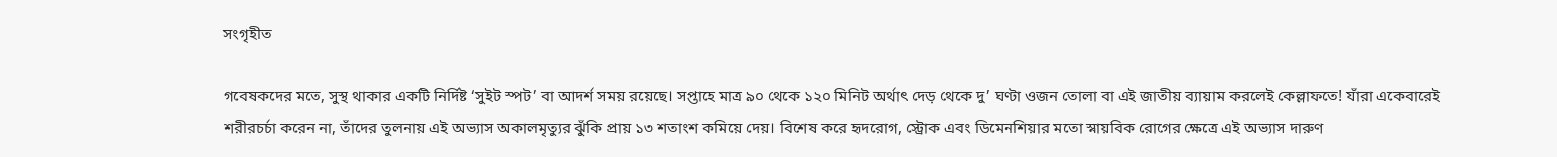সংগৃহীত

গবেষকদের মতে, সুস্থ থাকার একটি নির্দিষ্ট ‘সুইট স্পট’ বা আদর্শ সময় রয়েছে। সপ্তাহে মাত্র ৯০ থেকে ১২০ মিনিট অর্থাৎ দেড় থেকে দু’ ঘণ্টা ওজন তোলা বা এই জাতীয় ব্যায়াম করলেই কেল্লাফতে! যাঁরা একেবারেই শরীরচর্চা করেন না, তাঁদের তুলনায় এই অভ্যাস অকালমৃত্যুর ঝুঁকি প্রায় ১৩ শতাংশ কমিয়ে দেয়। বিশেষ করে হৃদরোগ, স্ট্রোক এবং ডিমেনশিয়ার মতো স্নায়বিক রোগের ক্ষেত্রে এই অভ্যাস দারুণ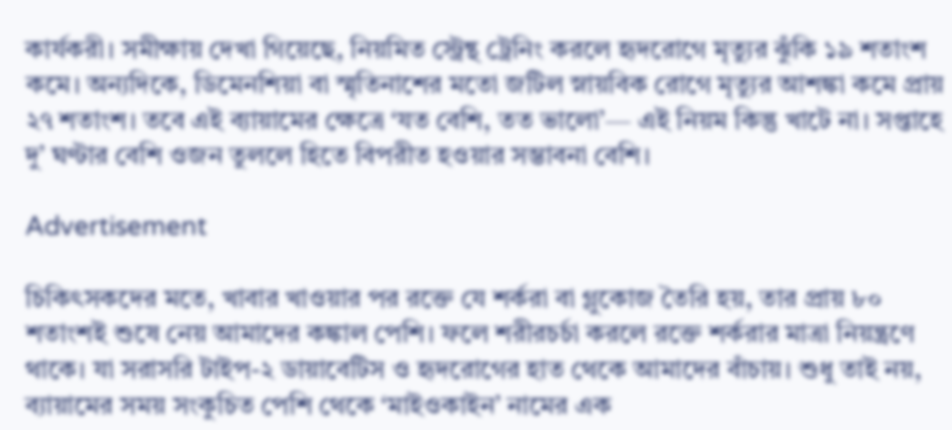কার্যকরী। সমীক্ষায় দেখা গিয়েছে, নিয়মিত স্ট্রেন্থ ট্রেনিং করলে হৃদরোগে মৃত্যুর ঝুঁকি ১৯ শতাংশ কমে। অন্যদিকে, ডিমেনশিয়া বা স্মৃতিনাশের মতো জটিল স্নায়বিক রোগে মৃত্যুর আশঙ্কা কমে প্রায় ২৭ শতাংশ। তবে এই ব্যায়ামের ক্ষেত্রে ‘যত বেশি, তত ভালো’— এই নিয়ম কিন্তু খাটে না। সপ্তাহে দু’ ঘণ্টার বেশি ওজন তুললে হিতে বিপরীত হওয়ার সম্ভাবনা বেশি।

Advertisement

চিকিৎসকদের মতে, খাবার খাওয়ার পর রক্তে যে শর্করা বা গ্লুকোজ তৈরি হয়, তার প্রায় ৮০ শতাংশই শুষে নেয় আমাদের কঙ্কাল পেশি। ফলে শরীরচর্চা করলে রক্তে শর্করার মাত্রা নিয়ন্ত্রণে থাকে। যা সরাসরি টাইপ-২ ডায়াবেটিস ও হৃদরোগের হাত থেকে আমাদের বাঁচায়। শুধু তাই নয়, ব্যায়ামের সময় সংকুচিত পেশি থেকে ‘মাইওকাইন’ নামের এক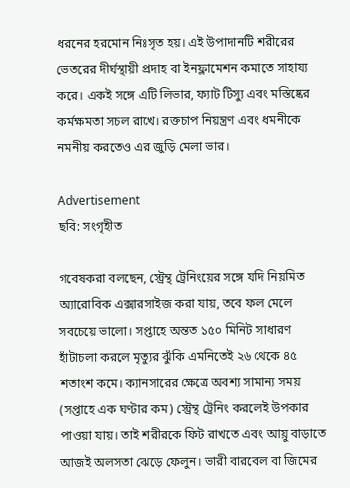ধরনের হরমোন নিঃসৃত হয়। এই উপাদানটি শরীরের ভেতরের দীর্ঘস্থায়ী প্রদাহ বা ইনফ্লামেশন কমাতে সাহায্য করে। একই সঙ্গে এটি লিভার, ফ্যাট টিস্যু এবং মস্তিষ্কের কর্মক্ষমতা সচল রাখে। রক্তচাপ নিয়ন্ত্রণ এবং ধমনীকে নমনীয় করতেও এর জুড়ি মেলা ভার।

Advertisement
ছবি: সংগৃহীত

গবেষকরা বলছেন, স্ট্রেন্থ ট্রেনিংয়ের সঙ্গে যদি নিয়মিত অ্যারোবিক এক্সারসাইজ করা যায়, তবে ফল মেলে সবচেয়ে ভালো। সপ্তাহে অন্তত ১৫০ মিনিট সাধারণ হাঁটাচলা করলে মৃত্যুর ঝুঁকি এমনিতেই ২৬ থেকে ৪৫ শতাংশ কমে। ক্যানসারের ক্ষেত্রে অবশ্য সামান্য সময় (সপ্তাহে এক ঘণ্টার কম) স্ট্রেন্থ ট্রেনিং করলেই উপকার পাওয়া যায়। তাই শরীরকে ফিট রাখতে এবং আয়ু বাড়াতে আজই অলসতা ঝেড়ে ফেলুন। ভারী বারবেল বা জিমের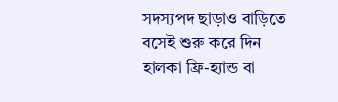সদস্যপদ ছাড়াও বাড়িতে বসেই শুরু করে দিন হালকা ফ্রি-হ্যান্ড বা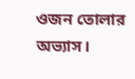ওজন তোলার অভ্যাস।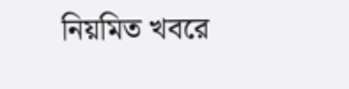নিয়মিত খবরে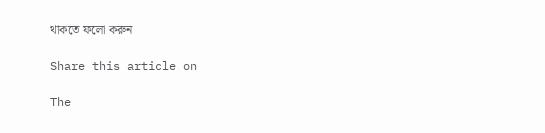থাকতে ফলো করুন

Share this article on

The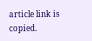article link is copied.